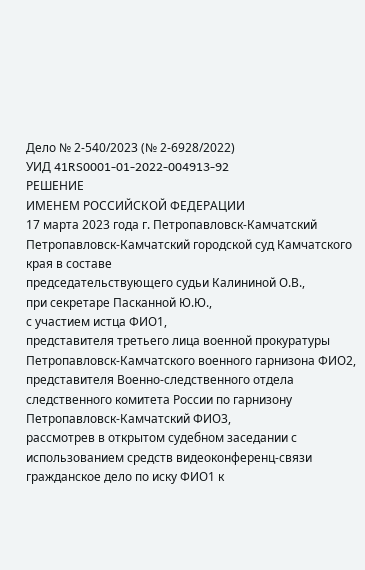Дело № 2-540/2023 (№ 2-6928/2022)
УИД 41RS0001-01-2022-004913-92
РЕШЕНИЕ
ИМЕНЕМ РОССИЙСКОЙ ФЕДЕРАЦИИ
17 марта 2023 года г. Петропавловск-Камчатский
Петропавловск-Камчатский городской суд Камчатского края в составе
председательствующего судьи Калининой О.В.,
при секретаре Пасканной Ю.Ю.,
с участием истца ФИО1,
представителя третьего лица военной прокуратуры Петропавловск-Камчатского военного гарнизона ФИО2,
представителя Военно-следственного отдела следственного комитета России по гарнизону Петропавловск-Камчатский ФИО3,
рассмотрев в открытом судебном заседании с использованием средств видеоконференц-связи гражданское дело по иску ФИО1 к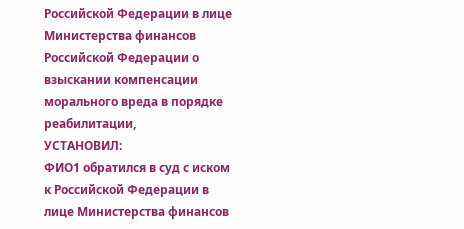Российской Федерации в лице Министерства финансов Российской Федерации о взыскании компенсации морального вреда в порядке реабилитации,
УСТАНОВИЛ:
ФИО1 обратился в суд с иском к Российской Федерации в лице Министерства финансов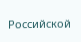Российской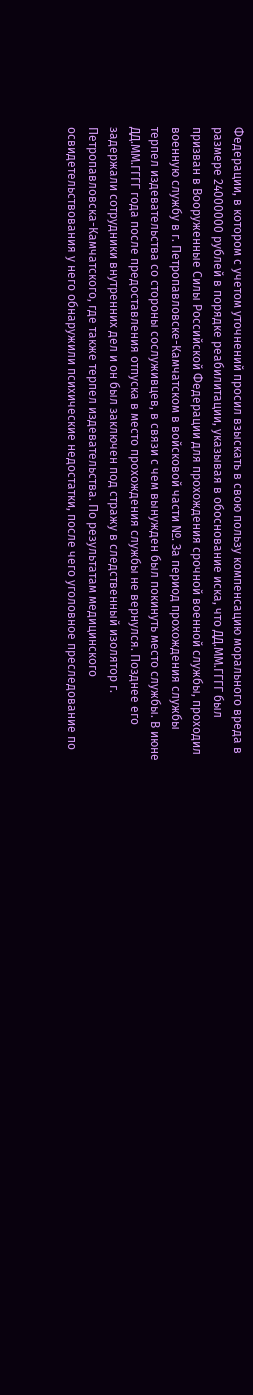Федерации, в котором с учетом уточнений просил взыскать в свою пользу компенсацию морального вреда в размере 24000000 рублей в порядке реабилитации, указывая в обоснование иска, что ДД.ММ.ГГГГ был призван в Вооруженные Силы Российской Федерации для прохождения срочной военной службы, проходил военную службу в г. Петропавловске-Камчатском в войсковой части №. За период прохождения службы терпел издевательства со стороны сослуживцев, в связи с чем вынужден был покинуть место службы. В июне ДД.ММ.ГГГГ года после предоставления отпуска в место прохождения службы не вернулся. Позднее его задержали сотрудники внутренних дел и он был заключен под стражу в следственный изолятор г. Петропавловска-Камчатского, где также терпел издевательства. По результатам медицинского освидетельствования у него обнаружили психические недостатки, после чего уголовное преследование по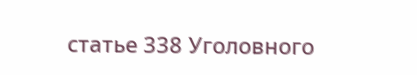статье 338 Уголовного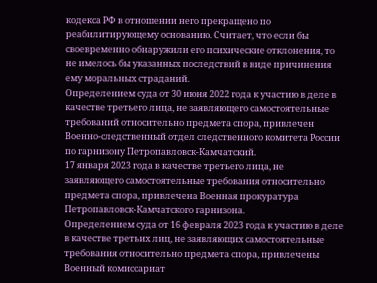кодекса РФ в отношении него прекращено по реабилитирующему основанию. Считает, что если бы своевременно обнаружили его психические отклонения, то не имелось бы указанных последствий в виде причинения ему моральных страданий.
Определением суда от 30 июня 2022 года к участию в деле в качестве третьего лица, не заявляющего самостоятельные требований относительно предмета спора, привлечен Военно-следственный отдел следственного комитета России по гарнизону Петропавловск-Камчатский.
17 января 2023 года в качестве третьего лица, не заявляющего самостоятельные требования относительно предмета спора, привлечена Военная прокуратура Петропавловск-Камчатского гарнизона.
Определением суда от 16 февраля 2023 года к участию в деле в качестве третьих лиц, не заявляющих самостоятельные требования относительно предмета спора, привлечены Военный комиссариат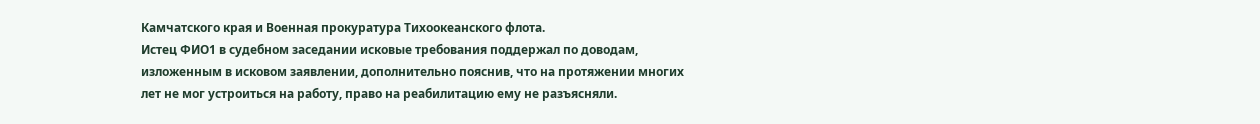Камчатского края и Военная прокуратура Тихоокеанского флота.
Истец ФИО1 в судебном заседании исковые требования поддержал по доводам, изложенным в исковом заявлении, дополнительно пояснив, что на протяжении многих лет не мог устроиться на работу, право на реабилитацию ему не разъясняли.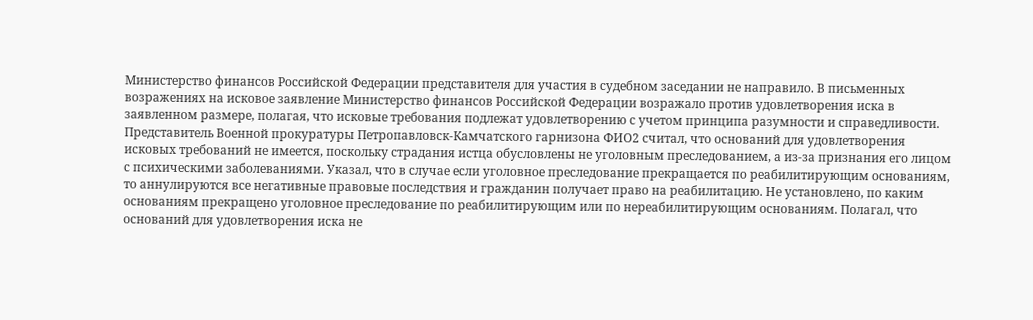Министерство финансов Российской Федерации представителя для участия в судебном заседании не направило. В письменных возражениях на исковое заявление Министерство финансов Российской Федерации возражало против удовлетворения иска в заявленном размере, полагая, что исковые требования подлежат удовлетворению с учетом принципа разумности и справедливости.
Представитель Военной прокуратуры Петропавловск-Камчатского гарнизона ФИО2 считал, что оснований для удовлетворения исковых требований не имеется, поскольку страдания истца обусловлены не уголовным преследованием, а из-за признания его лицом с психическими заболеваниями. Указал, что в случае если уголовное преследование прекращается по реабилитирующим основаниям, то аннулируются все негативные правовые последствия и гражданин получает право на реабилитацию. Не установлено, по каким основаниям прекращено уголовное преследование по реабилитирующим или по нереабилитирующим основаниям. Полагал, что оснований для удовлетворения иска не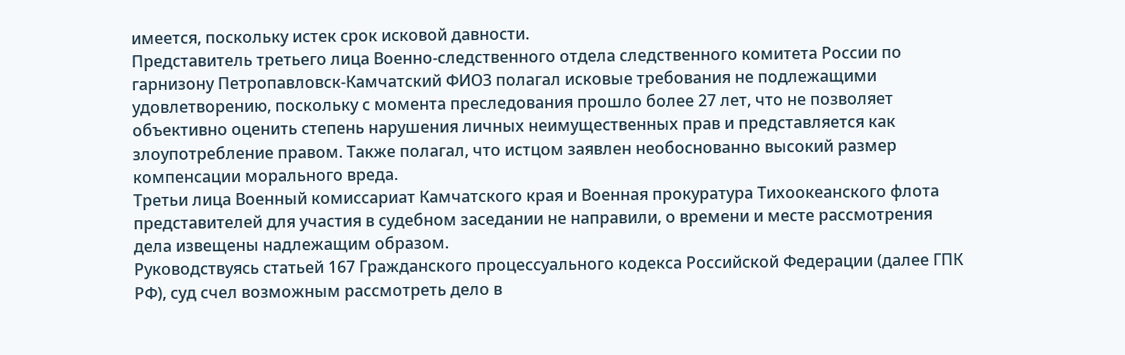имеется, поскольку истек срок исковой давности.
Представитель третьего лица Военно-следственного отдела следственного комитета России по гарнизону Петропавловск-Камчатский ФИО3 полагал исковые требования не подлежащими удовлетворению, поскольку с момента преследования прошло более 27 лет, что не позволяет объективно оценить степень нарушения личных неимущественных прав и представляется как злоупотребление правом. Также полагал, что истцом заявлен необоснованно высокий размер компенсации морального вреда.
Третьи лица Военный комиссариат Камчатского края и Военная прокуратура Тихоокеанского флота представителей для участия в судебном заседании не направили, о времени и месте рассмотрения дела извещены надлежащим образом.
Руководствуясь статьей 167 Гражданского процессуального кодекса Российской Федерации (далее ГПК РФ), суд счел возможным рассмотреть дело в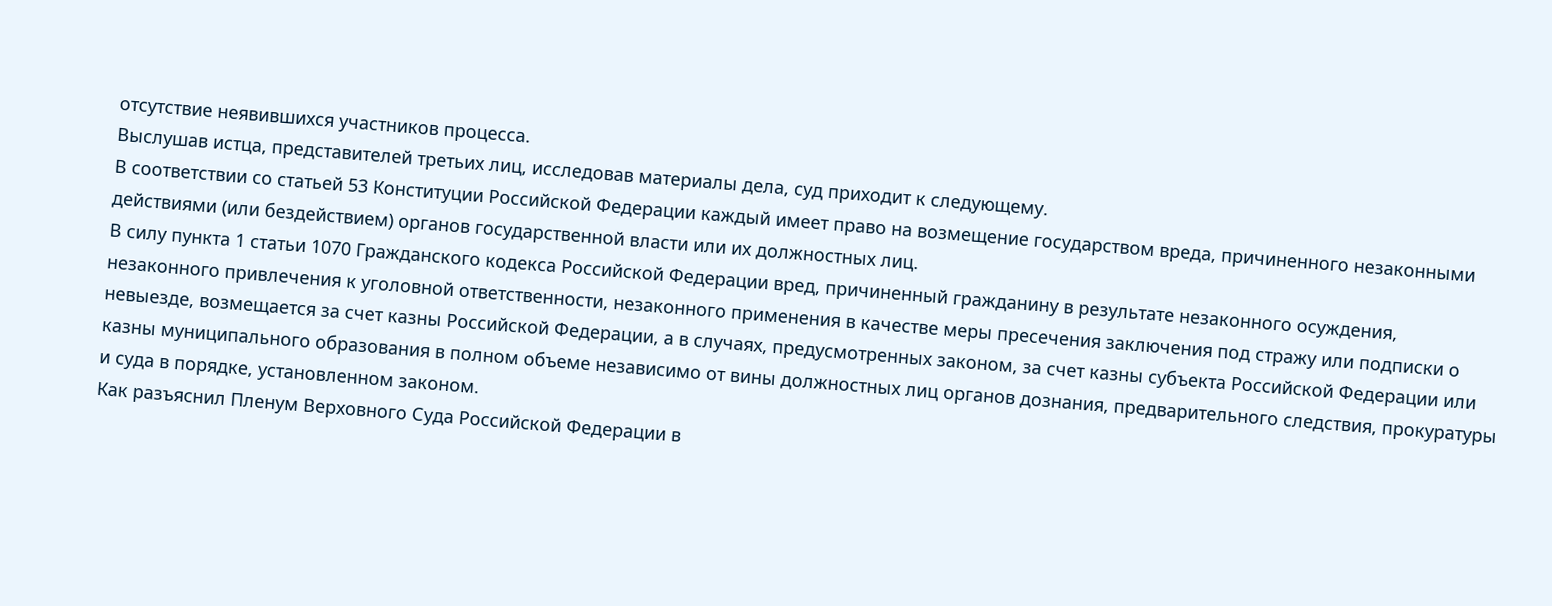отсутствие неявившихся участников процесса.
Выслушав истца, представителей третьих лиц, исследовав материалы дела, суд приходит к следующему.
В соответствии со статьей 53 Конституции Российской Федерации каждый имеет право на возмещение государством вреда, причиненного незаконными действиями (или бездействием) органов государственной власти или их должностных лиц.
В силу пункта 1 статьи 1070 Гражданского кодекса Российской Федерации вред, причиненный гражданину в результате незаконного осуждения, незаконного привлечения к уголовной ответственности, незаконного применения в качестве меры пресечения заключения под стражу или подписки о невыезде, возмещается за счет казны Российской Федерации, а в случаях, предусмотренных законом, за счет казны субъекта Российской Федерации или казны муниципального образования в полном объеме независимо от вины должностных лиц органов дознания, предварительного следствия, прокуратуры и суда в порядке, установленном законом.
Как разъяснил Пленум Верховного Суда Российской Федерации в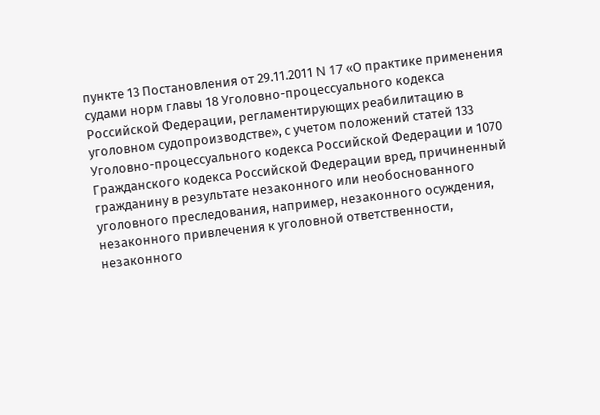пункте 13 Постановления от 29.11.2011 N 17 «О практике применения судами норм главы 18 Уголовно-процессуального кодекса Российской Федерации, регламентирующих реабилитацию в уголовном судопроизводстве», с учетом положений статей 133 Уголовно-процессуального кодекса Российской Федерации и 1070 Гражданского кодекса Российской Федерации вред, причиненный гражданину в результате незаконного или необоснованного уголовного преследования, например, незаконного осуждения, незаконного привлечения к уголовной ответственности, незаконного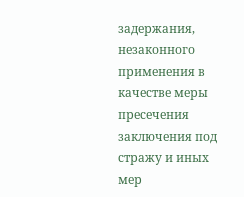задержания, незаконного применения в качестве меры пресечения заключения под стражу и иных мер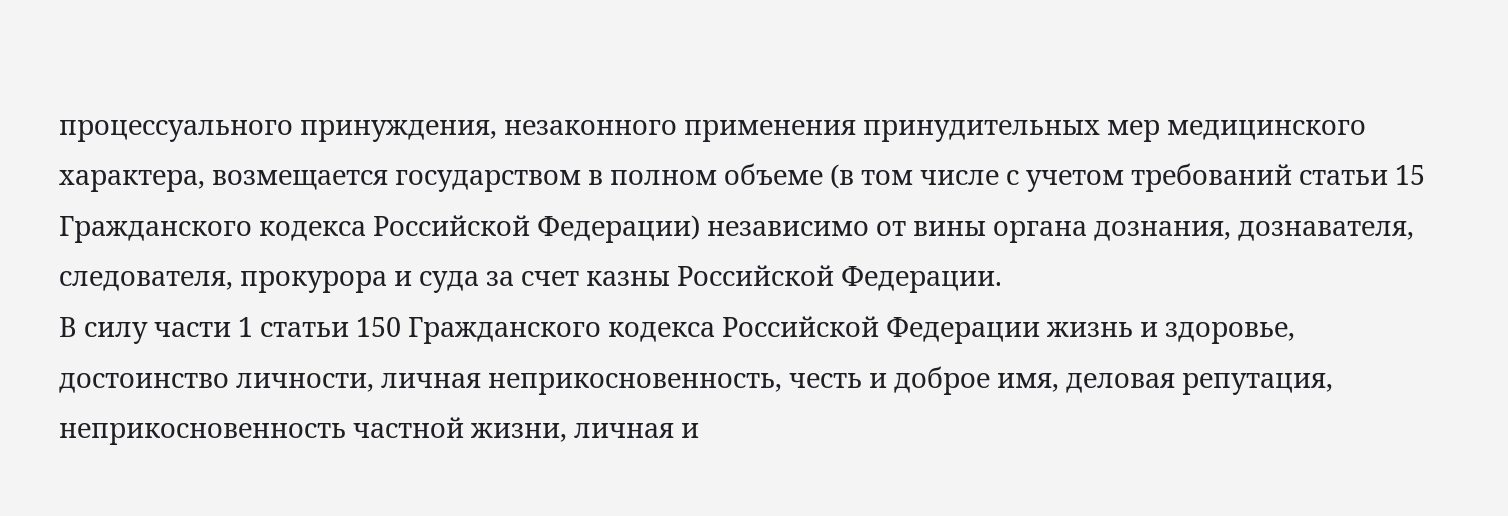процессуального принуждения, незаконного применения принудительных мер медицинского характера, возмещается государством в полном объеме (в том числе с учетом требований статьи 15 Гражданского кодекса Российской Федерации) независимо от вины органа дознания, дознавателя, следователя, прокурора и суда за счет казны Российской Федерации.
В силу части 1 статьи 150 Гражданского кодекса Российской Федерации жизнь и здоровье, достоинство личности, личная неприкосновенность, честь и доброе имя, деловая репутация, неприкосновенность частной жизни, личная и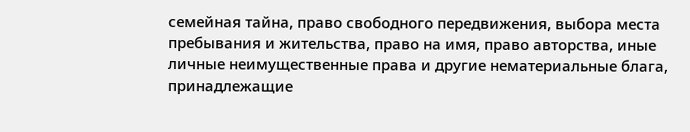семейная тайна, право свободного передвижения, выбора места пребывания и жительства, право на имя, право авторства, иные личные неимущественные права и другие нематериальные блага, принадлежащие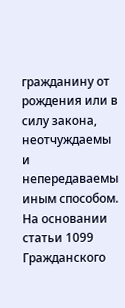гражданину от рождения или в силу закона, неотчуждаемы и непередаваемы иным способом.
На основании статьи 1099 Гражданского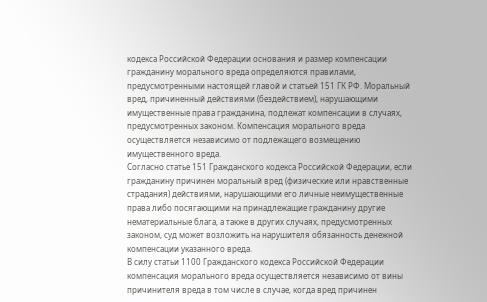кодекса Российской Федерации основания и размер компенсации гражданину морального вреда определяются правилами, предусмотренными настоящей главой и статьей 151 ГК РФ. Моральный вред, причиненный действиями (бездействием), нарушающими имущественные права гражданина, подлежат компенсации в случаях, предусмотренных законом. Компенсация морального вреда осуществляется независимо от подлежащего возмещению имущественного вреда.
Согласно статье 151 Гражданского кодекса Российской Федерации, если гражданину причинен моральный вред (физические или нравственные страдания) действиями, нарушающими его личные неимущественные права либо посягающими на принадлежащие гражданину другие нематериальные блага, а также в других случаях, предусмотренных законом, суд может возложить на нарушителя обязанность денежной компенсации указанного вреда.
В силу статьи 1100 Гражданского кодекса Российской Федерации компенсация морального вреда осуществляется независимо от вины причинителя вреда в том числе в случае, когда вред причинен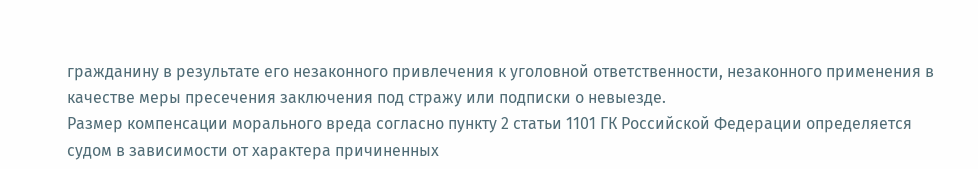гражданину в результате его незаконного привлечения к уголовной ответственности, незаконного применения в качестве меры пресечения заключения под стражу или подписки о невыезде.
Размер компенсации морального вреда согласно пункту 2 статьи 1101 ГК Российской Федерации определяется судом в зависимости от характера причиненных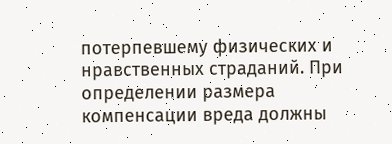потерпевшему физических и нравственных страданий. При определении размера компенсации вреда должны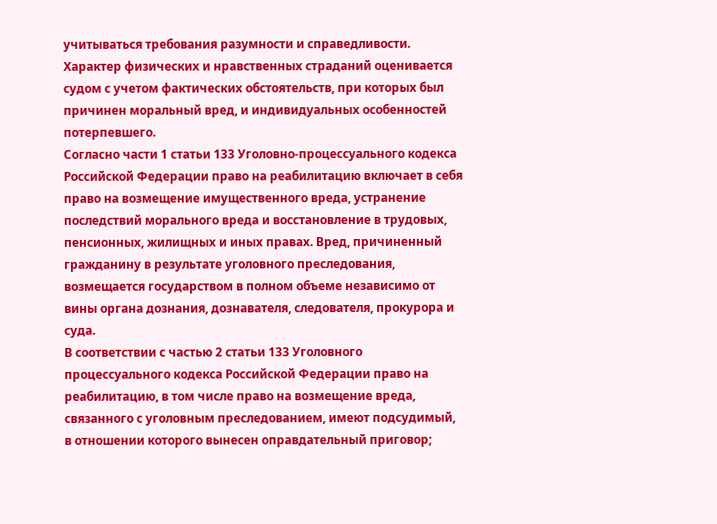учитываться требования разумности и справедливости. Характер физических и нравственных страданий оценивается судом с учетом фактических обстоятельств, при которых был причинен моральный вред, и индивидуальных особенностей потерпевшего.
Согласно части 1 статьи 133 Уголовно-процессуального кодекса Российской Федерации право на реабилитацию включает в себя право на возмещение имущественного вреда, устранение последствий морального вреда и восстановление в трудовых, пенсионных, жилищных и иных правах. Вред, причиненный гражданину в результате уголовного преследования, возмещается государством в полном объеме независимо от вины органа дознания, дознавателя, следователя, прокурора и суда.
В соответствии с частью 2 статьи 133 Уголовного процессуального кодекса Российской Федерации право на реабилитацию, в том числе право на возмещение вреда, связанного с уголовным преследованием, имеют подсудимый, в отношении которого вынесен оправдательный приговор;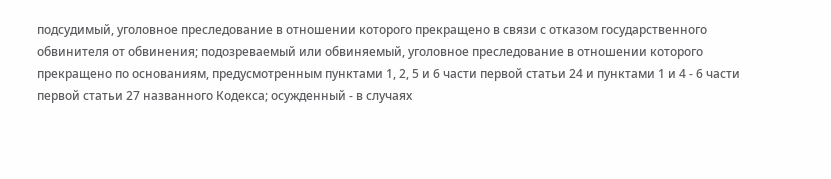подсудимый, уголовное преследование в отношении которого прекращено в связи с отказом государственного обвинителя от обвинения; подозреваемый или обвиняемый, уголовное преследование в отношении которого прекращено по основаниям, предусмотренным пунктами 1, 2, 5 и 6 части первой статьи 24 и пунктами 1 и 4 - 6 части первой статьи 27 названного Кодекса; осужденный - в случаях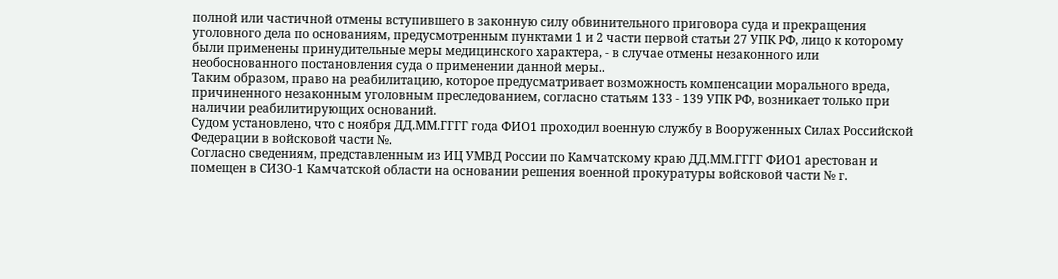полной или частичной отмены вступившего в законную силу обвинительного приговора суда и прекращения уголовного дела по основаниям, предусмотренным пунктами 1 и 2 части первой статьи 27 УПК РФ, лицо к которому были применены принудительные меры медицинского характера, - в случае отмены незаконного или необоснованного постановления суда о применении данной меры..
Таким образом, право на реабилитацию, которое предусматривает возможность компенсации морального вреда, причиненного незаконным уголовным преследованием, согласно статьям 133 - 139 УПК РФ, возникает только при наличии реабилитирующих оснований.
Судом установлено, что с ноября ДД.ММ.ГГГГ года ФИО1 проходил военную службу в Вооруженных Силах Российской Федерации в войсковой части №.
Согласно сведениям, представленным из ИЦ УМВД России по Камчатскому краю ДД.ММ.ГГГГ ФИО1 арестован и помещен в СИЗО-1 Камчатской области на основании решения военной прокуратуры войсковой части № г.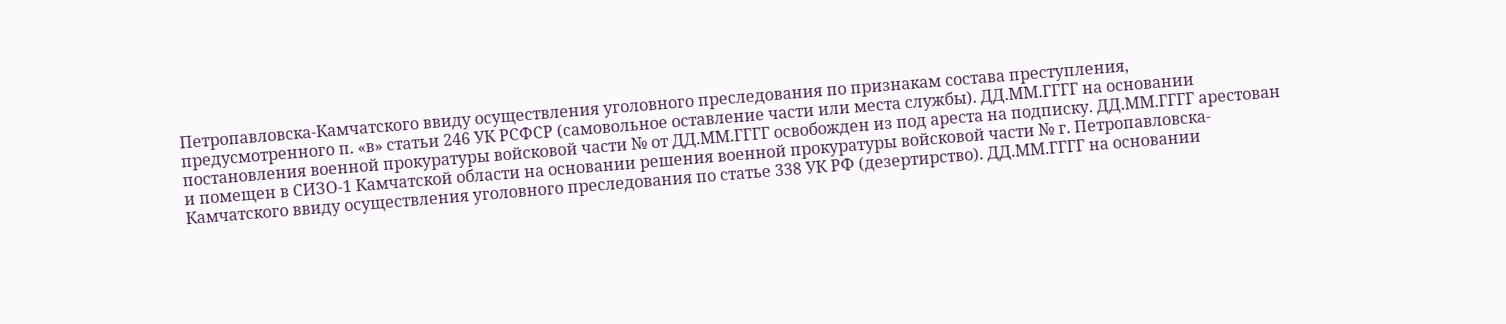Петропавловска-Камчатского ввиду осуществления уголовного преследования по признакам состава преступления, предусмотренного п. «в» статьи 246 УК РСФСР (самовольное оставление части или места службы). ДД.ММ.ГГГГ на основании постановления военной прокуратуры войсковой части № от ДД.ММ.ГГГГ освобожден из под ареста на подписку. ДД.ММ.ГГГГ арестован и помещен в СИЗО-1 Камчатской области на основании решения военной прокуратуры войсковой части № г. Петропавловска-Камчатского ввиду осуществления уголовного преследования по статье 338 УК РФ (дезертирство). ДД.ММ.ГГГГ на основании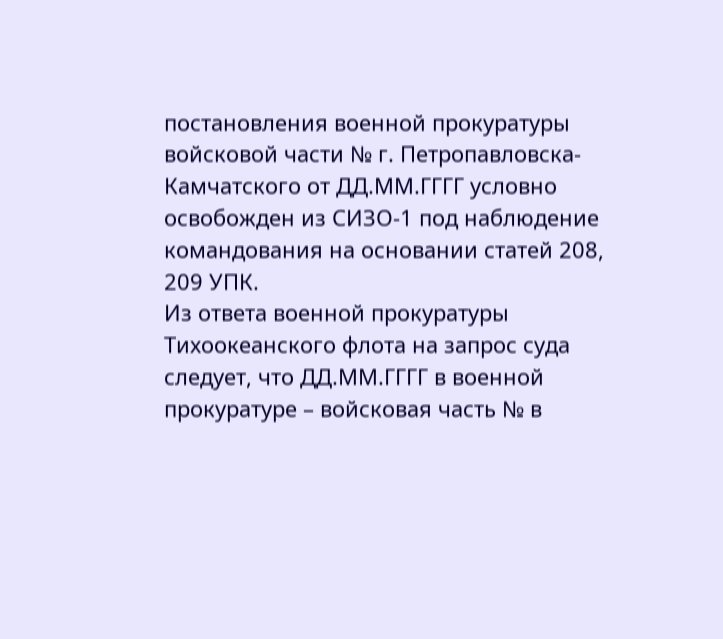постановления военной прокуратуры войсковой части № г. Петропавловска-Камчатского от ДД.ММ.ГГГГ условно освобожден из СИЗО-1 под наблюдение командования на основании статей 208, 209 УПК.
Из ответа военной прокуратуры Тихоокеанского флота на запрос суда следует, что ДД.ММ.ГГГГ в военной прокуратуре – войсковая часть № в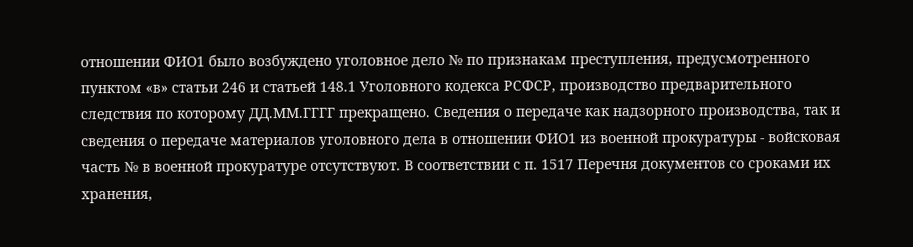отношении ФИО1 было возбуждено уголовное дело № по признакам преступления, предусмотренного пунктом «в» статьи 246 и статьей 148.1 Уголовного кодекса РСФСР, производство предварительного следствия по которому ДД.ММ.ГГГГ прекращено. Сведения о передаче как надзорного производства, так и сведения о передаче материалов уголовного дела в отношении ФИО1 из военной прокуратуры - войсковая часть № в военной прокуратуре отсутствуют. В соответствии с п. 1517 Перечня документов со сроками их хранения,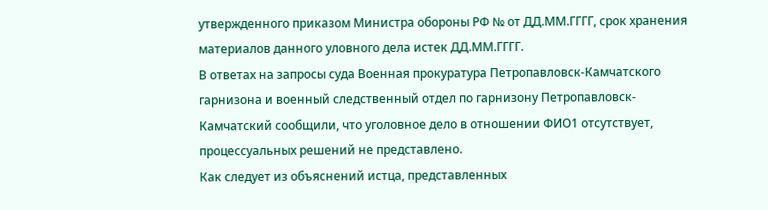утвержденного приказом Министра обороны РФ № от ДД.ММ.ГГГГ, срок хранения материалов данного уловного дела истек ДД.ММ.ГГГГ.
В ответах на запросы суда Военная прокуратура Петропавловск-Камчатского гарнизона и военный следственный отдел по гарнизону Петропавловск-Камчатский сообщили, что уголовное дело в отношении ФИО1 отсутствует, процессуальных решений не представлено.
Как следует из объяснений истца, представленных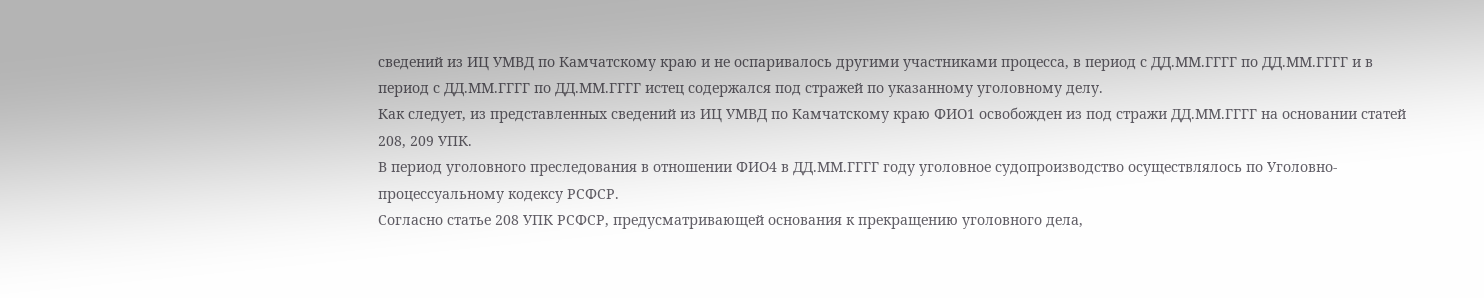сведений из ИЦ УМВД по Камчатскому краю и не оспаривалось другими участниками процесса, в период с ДД.ММ.ГГГГ по ДД.ММ.ГГГГ и в период с ДД.ММ.ГГГГ по ДД.ММ.ГГГГ истец содержался под стражей по указанному уголовному делу.
Как следует, из представленных сведений из ИЦ УМВД по Камчатскому краю ФИО1 освобожден из под стражи ДД.ММ.ГГГГ на основании статей 208, 209 УПК.
В период уголовного преследования в отношении ФИО4 в ДД.ММ.ГГГГ году уголовное судопроизводство осуществлялось по Уголовно-процессуальному кодексу РСФСР.
Согласно статье 208 УПК РСФСР, предусматривающей основания к прекращению уголовного дела,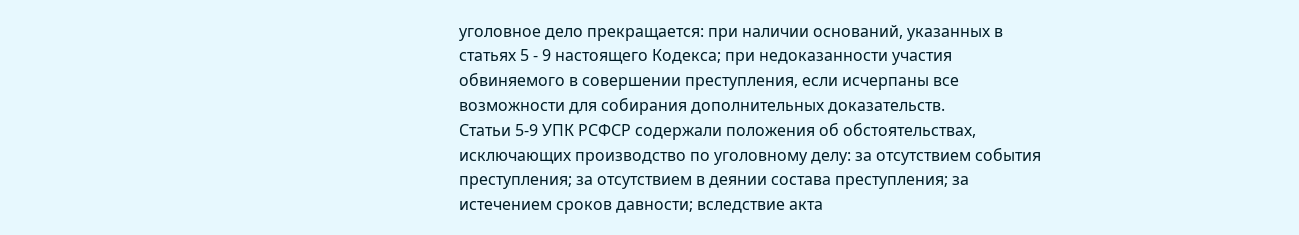уголовное дело прекращается: при наличии оснований, указанных в статьях 5 - 9 настоящего Кодекса; при недоказанности участия обвиняемого в совершении преступления, если исчерпаны все возможности для собирания дополнительных доказательств.
Статьи 5-9 УПК РСФСР содержали положения об обстоятельствах, исключающих производство по уголовному делу: за отсутствием события преступления; за отсутствием в деянии состава преступления; за истечением сроков давности; вследствие акта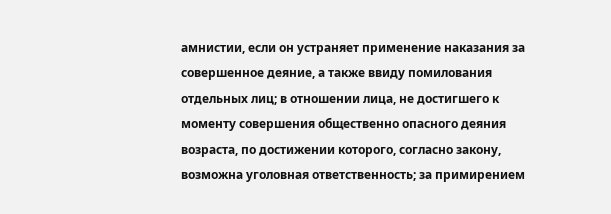амнистии, если он устраняет применение наказания за совершенное деяние, а также ввиду помилования отдельных лиц; в отношении лица, не достигшего к моменту совершения общественно опасного деяния возраста, по достижении которого, согласно закону, возможна уголовная ответственность; за примирением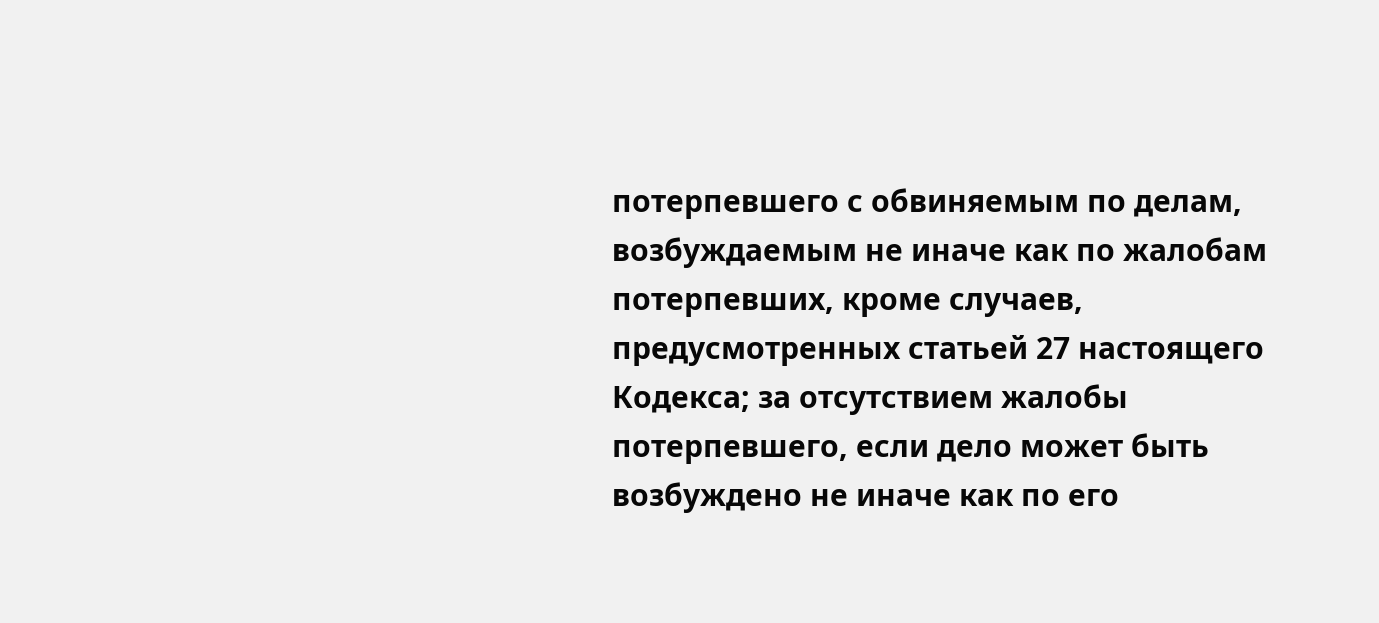потерпевшего с обвиняемым по делам, возбуждаемым не иначе как по жалобам потерпевших, кроме случаев, предусмотренных статьей 27 настоящего Кодекса; за отсутствием жалобы потерпевшего, если дело может быть возбуждено не иначе как по его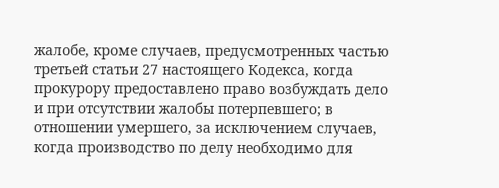жалобе, кроме случаев, предусмотренных частью третьей статьи 27 настоящего Кодекса, когда прокурору предоставлено право возбуждать дело и при отсутствии жалобы потерпевшего; в отношении умершего, за исключением случаев, когда производство по делу необходимо для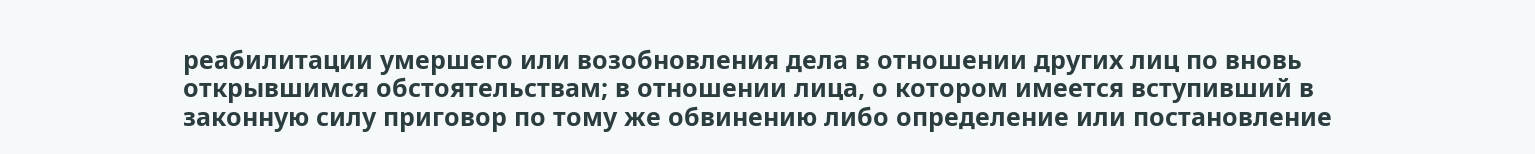реабилитации умершего или возобновления дела в отношении других лиц по вновь открывшимся обстоятельствам; в отношении лица, о котором имеется вступивший в законную силу приговор по тому же обвинению либо определение или постановление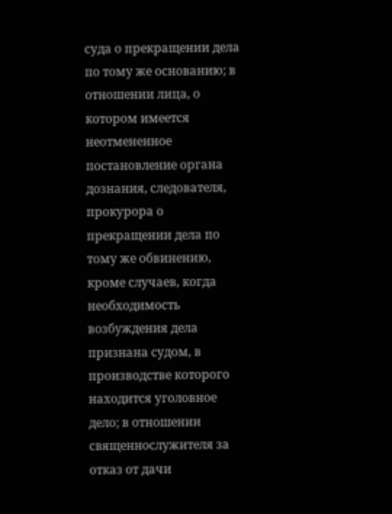суда о прекращении дела по тому же основанию; в отношении лица, о котором имеется неотмененное постановление органа дознания, следователя, прокурора о прекращении дела по тому же обвинению, кроме случаев, когда необходимость возбуждения дела признана судом, в производстве которого находится уголовное дело; в отношении священнослужителя за отказ от дачи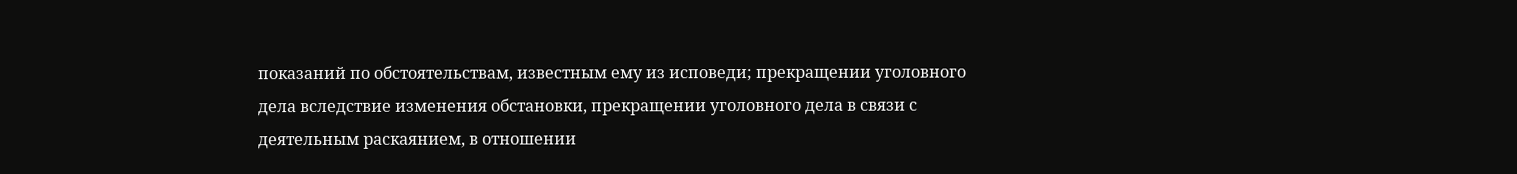показаний по обстоятельствам, известным ему из исповеди; прекращении уголовного дела вследствие изменения обстановки, прекращении уголовного дела в связи с деятельным раскаянием, в отношении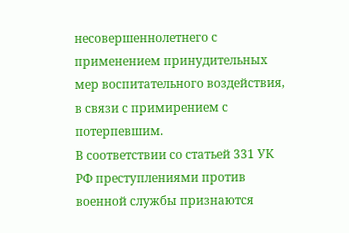несовершеннолетнего с применением принудительных мер воспитательного воздействия, в связи с примирением с потерпевшим.
В соответствии со статьей 331 УК РФ преступлениями против военной службы признаются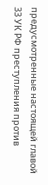предусмотренные настоящей главой 33 УК РФ преступления против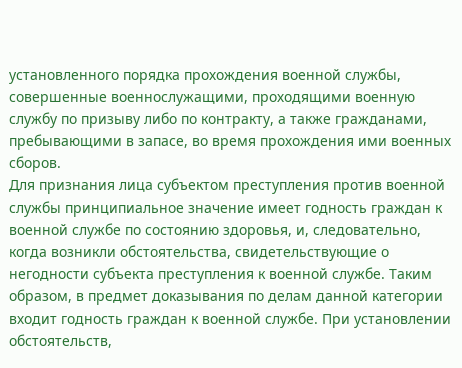установленного порядка прохождения военной службы, совершенные военнослужащими, проходящими военную службу по призыву либо по контракту, а также гражданами, пребывающими в запасе, во время прохождения ими военных сборов.
Для признания лица субъектом преступления против военной службы принципиальное значение имеет годность граждан к военной службе по состоянию здоровья, и, следовательно, когда возникли обстоятельства, свидетельствующие о негодности субъекта преступления к военной службе. Таким образом, в предмет доказывания по делам данной категории входит годность граждан к военной службе. При установлении обстоятельств,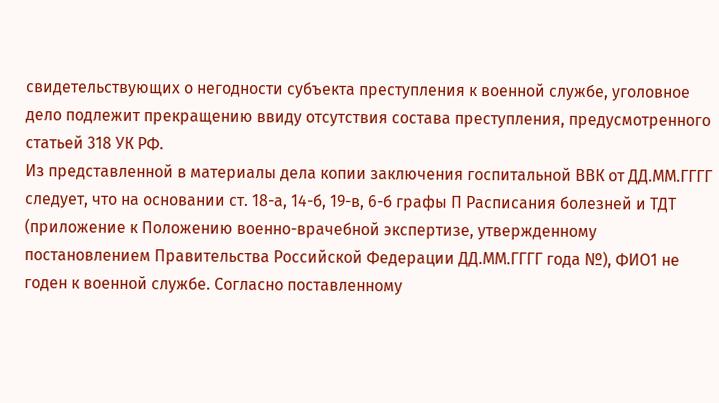свидетельствующих о негодности субъекта преступления к военной службе, уголовное дело подлежит прекращению ввиду отсутствия состава преступления, предусмотренного статьей 318 УК РФ.
Из представленной в материалы дела копии заключения госпитальной ВВК от ДД.ММ.ГГГГ следует, что на основании ст. 18-а, 14-б, 19-в, 6-б графы П Расписания болезней и ТДТ (приложение к Положению военно-врачебной экспертизе, утвержденному постановлением Правительства Российской Федерации ДД.ММ.ГГГГ года №), ФИО1 не годен к военной службе. Согласно поставленному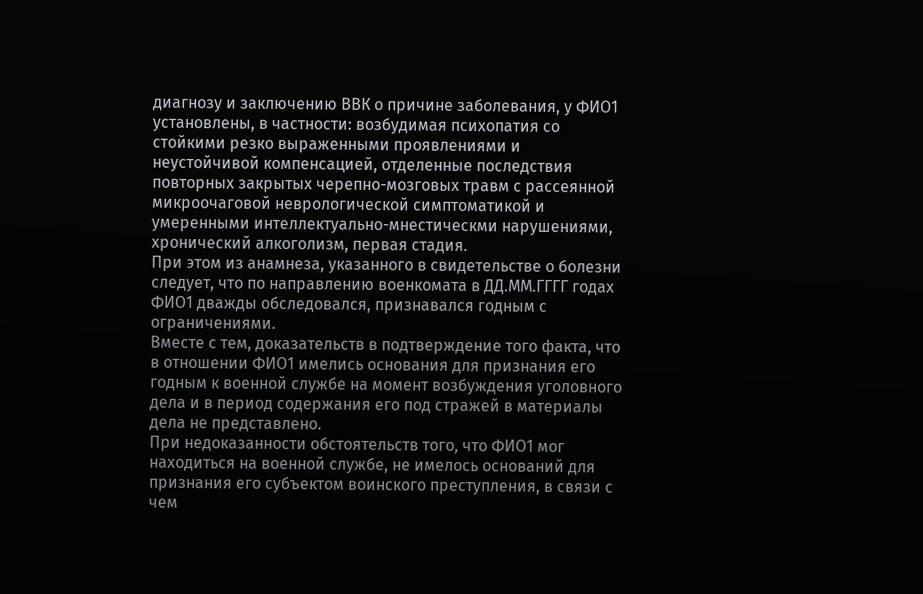диагнозу и заключению ВВК о причине заболевания, у ФИО1 установлены, в частности: возбудимая психопатия со стойкими резко выраженными проявлениями и неустойчивой компенсацией, отделенные последствия повторных закрытых черепно-мозговых травм с рассеянной микроочаговой неврологической симптоматикой и умеренными интеллектуально-мнестическми нарушениями, хронический алкоголизм, первая стадия.
При этом из анамнеза, указанного в свидетельстве о болезни следует, что по направлению военкомата в ДД.ММ.ГГГГ годах ФИО1 дважды обследовался, признавался годным с ограничениями.
Вместе с тем, доказательств в подтверждение того факта, что в отношении ФИО1 имелись основания для признания его годным к военной службе на момент возбуждения уголовного дела и в период содержания его под стражей в материалы дела не представлено.
При недоказанности обстоятельств того, что ФИО1 мог находиться на военной службе, не имелось оснований для признания его субъектом воинского преступления, в связи с чем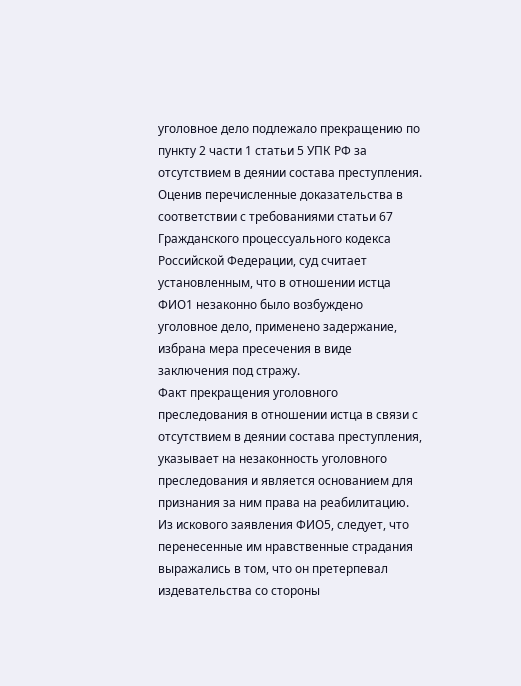уголовное дело подлежало прекращению по пункту 2 части 1 статьи 5 УПК РФ за отсутствием в деянии состава преступления.
Оценив перечисленные доказательства в соответствии с требованиями статьи 67 Гражданского процессуального кодекса Российской Федерации, суд считает установленным, что в отношении истца ФИО1 незаконно было возбуждено уголовное дело, применено задержание, избрана мера пресечения в виде заключения под стражу.
Факт прекращения уголовного преследования в отношении истца в связи с отсутствием в деянии состава преступления, указывает на незаконность уголовного преследования и является основанием для признания за ним права на реабилитацию.
Из искового заявления ФИО5, следует, что перенесенные им нравственные страдания выражались в том, что он претерпевал издевательства со стороны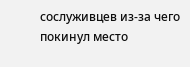сослуживцев из-за чего покинул место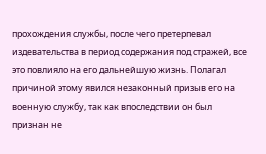прохождения службы, после чего претерпевал издевательства в период содержания под стражей, все это повлияло на его дальнейшую жизнь. Полагал причиной этому явился незаконный призыв его на военную службу, так как впоследствии он был признан не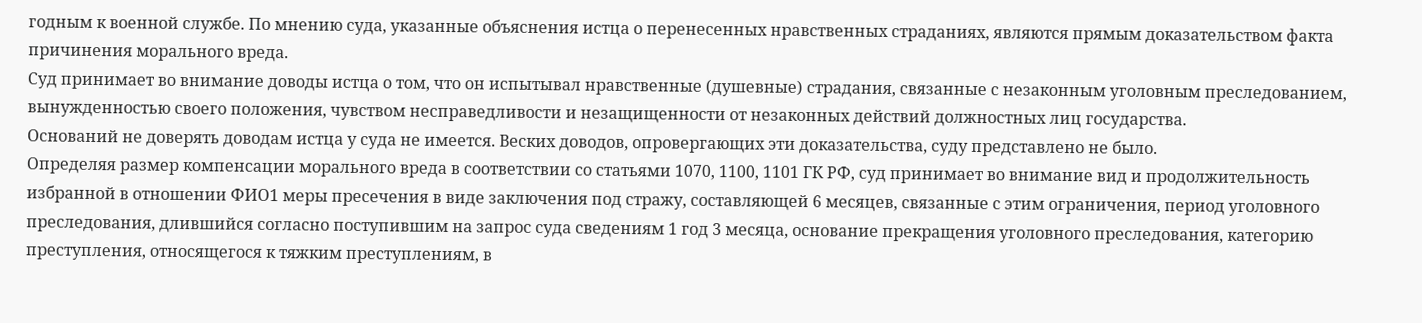годным к военной службе. По мнению суда, указанные объяснения истца о перенесенных нравственных страданиях, являются прямым доказательством факта причинения морального вреда.
Суд принимает во внимание доводы истца о том, что он испытывал нравственные (душевные) страдания, связанные с незаконным уголовным преследованием, вынужденностью своего положения, чувством несправедливости и незащищенности от незаконных действий должностных лиц государства.
Оснований не доверять доводам истца у суда не имеется. Веских доводов, опровергающих эти доказательства, суду представлено не было.
Определяя размер компенсации морального вреда в соответствии со статьями 1070, 1100, 1101 ГК РФ, суд принимает во внимание вид и продолжительность избранной в отношении ФИО1 меры пресечения в виде заключения под стражу, составляющей 6 месяцев, связанные с этим ограничения, период уголовного преследования, длившийся согласно поступившим на запрос суда сведениям 1 год 3 месяца, основание прекращения уголовного преследования, категорию преступления, относящегося к тяжким преступлениям, в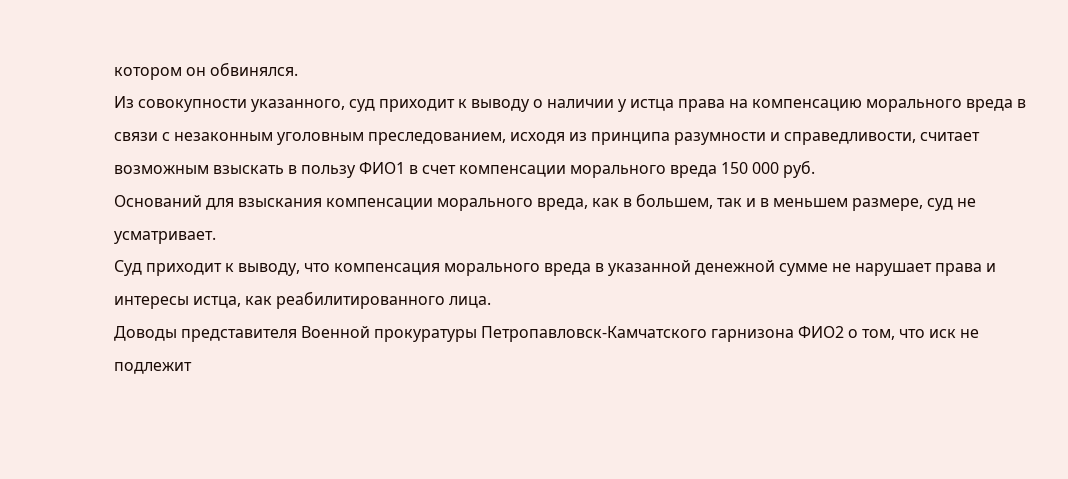котором он обвинялся.
Из совокупности указанного, суд приходит к выводу о наличии у истца права на компенсацию морального вреда в связи с незаконным уголовным преследованием, исходя из принципа разумности и справедливости, считает возможным взыскать в пользу ФИО1 в счет компенсации морального вреда 150 000 руб.
Оснований для взыскания компенсации морального вреда, как в большем, так и в меньшем размере, суд не усматривает.
Суд приходит к выводу, что компенсация морального вреда в указанной денежной сумме не нарушает права и интересы истца, как реабилитированного лица.
Доводы представителя Военной прокуратуры Петропавловск-Камчатского гарнизона ФИО2 о том, что иск не подлежит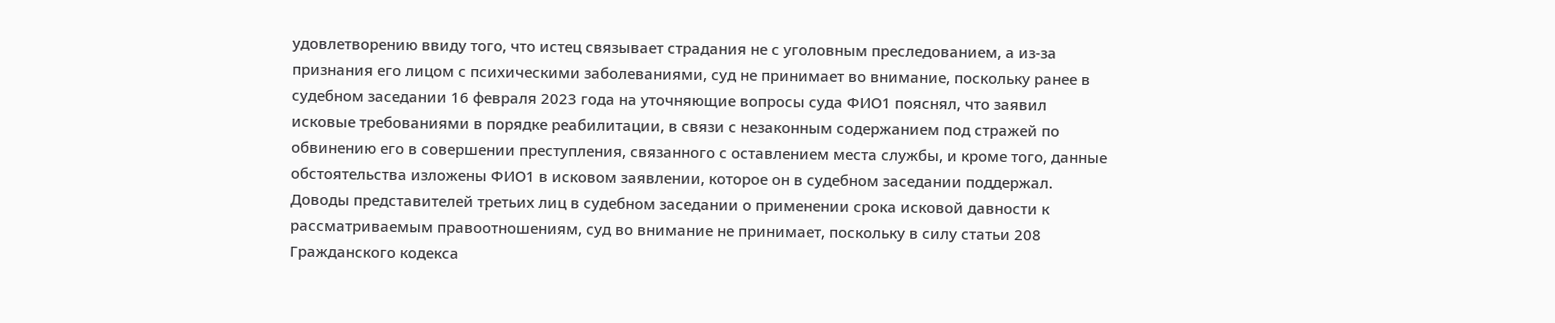удовлетворению ввиду того, что истец связывает страдания не с уголовным преследованием, а из-за признания его лицом с психическими заболеваниями, суд не принимает во внимание, поскольку ранее в судебном заседании 16 февраля 2023 года на уточняющие вопросы суда ФИО1 пояснял, что заявил исковые требованиями в порядке реабилитации, в связи с незаконным содержанием под стражей по обвинению его в совершении преступления, связанного с оставлением места службы, и кроме того, данные обстоятельства изложены ФИО1 в исковом заявлении, которое он в судебном заседании поддержал.
Доводы представителей третьих лиц в судебном заседании о применении срока исковой давности к рассматриваемым правоотношениям, суд во внимание не принимает, поскольку в силу статьи 208 Гражданского кодекса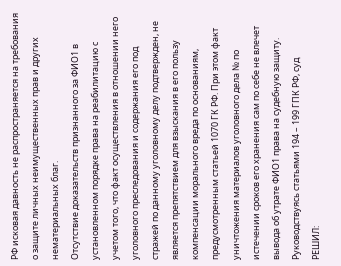РФ исковая давность не распространяется на требования о защите личных неимущественных прав и других нематериальных благ.
Отсутствие доказательств признанного за ФИО1 в установленном порядке права на реабилитацию с учетом того, что факт осуществления в отношении него уголовного преследования и содержания его под стражей по данному уголовному делу подтвержден, не является препятствием для взыскания в его пользу компенсации морального вреда по основаниям, предусмотренным статьей 1070 ГК РФ. При этом факт уничтожения материалов уголовного дела № по истечении сроков его хранения сам по себе не влечет вывода об утрате ФИО1 права на судебную защиту.
Руководствуясь статьями 194 – 199 ГПК РФ, суд
РЕШИЛ: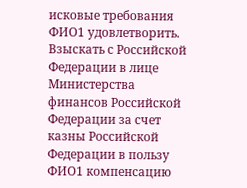исковые требования ФИО1 удовлетворить.
Взыскать с Российской Федерации в лице Министерства финансов Российской Федерации за счет казны Российской Федерации в пользу ФИО1 компенсацию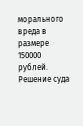морального вреда в размере 150000 рублей.
Решение суда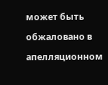может быть обжаловано в апелляционном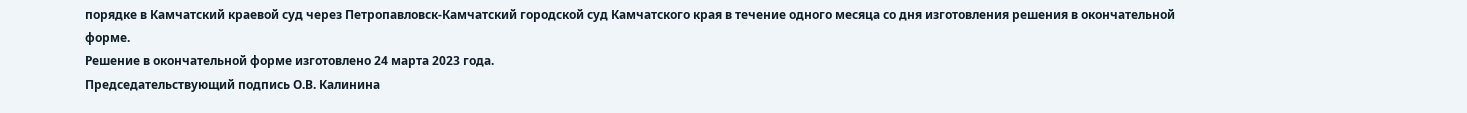порядке в Камчатский краевой суд через Петропавловск-Камчатский городской суд Камчатского края в течение одного месяца со дня изготовления решения в окончательной форме.
Решение в окончательной форме изготовлено 24 марта 2023 года.
Председательствующий подпись О.В. Калинина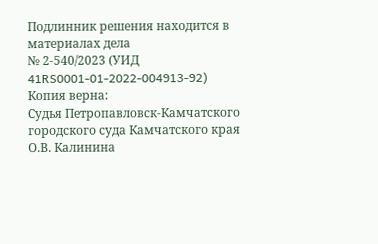Подлинник решения находится в материалах дела
№ 2-540/2023 (УИД 41RS0001-01-2022-004913-92)
Копия верна:
Судья Петропавловск-Камчатского
городского суда Камчатского края О.В. Калинина